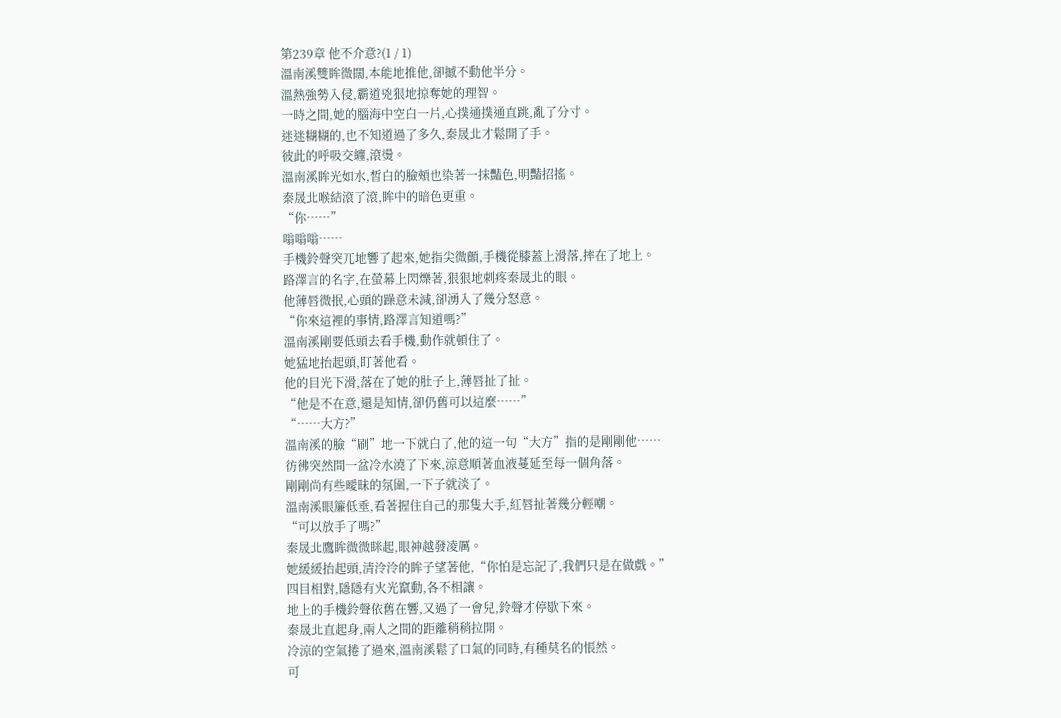第239章 他不介意?(1 / 1)
溫南溪雙眸微闊,本能地推他,卻撼不動他半分。
溫熱強勢入侵,霸道兇狠地掠奪她的理智。
一時之間,她的腦海中空白一片,心撲通撲通直跳,亂了分寸。
迷迷糊糊的,也不知道過了多久,秦晟北才鬆開了手。
彼此的呼吸交纏,滾燙。
溫南溪眸光如水,皙白的臉頰也染著一抹豔色,明豔招搖。
秦晟北喉結滾了滾,眸中的暗色更重。
“你……”
嗡嗡嗡……
手機鈴聲突兀地響了起來,她指尖微顫,手機從膝蓋上滑落,摔在了地上。
路澤言的名字,在螢幕上閃爍著,狠狠地刺疼秦晟北的眼。
他薄唇微抿,心頭的躁意未減,卻湧入了幾分怒意。
“你來這裡的事情,路澤言知道嗎?”
溫南溪剛要低頭去看手機,動作就頓住了。
她猛地抬起頭,盯著他看。
他的目光下滑,落在了她的肚子上,薄唇扯了扯。
“他是不在意,還是知情,卻仍舊可以這麼……”
“……大方?”
溫南溪的臉“刷”地一下就白了,他的這一句“大方”指的是剛剛他……
彷彿突然間一盆冷水澆了下來,涼意順著血液蔓延至每一個角落。
剛剛尚有些曖昧的氛圍,一下子就淡了。
溫南溪眼簾低垂,看著握住自己的那隻大手,紅唇扯著幾分輕嘲。
“可以放手了嗎?”
秦晟北鷹眸微微眯起,眼神越發凌厲。
她緩緩抬起頭,清泠泠的眸子望著他,“你怕是忘記了,我們只是在做戲。”
四目相對,隱隱有火光竄動,各不相讓。
地上的手機鈴聲依舊在響,又過了一會兒,鈴聲才停歇下來。
秦晟北直起身,兩人之間的距離稍稍拉開。
冷涼的空氣捲了過來,溫南溪鬆了口氣的同時,有種莫名的悵然。
可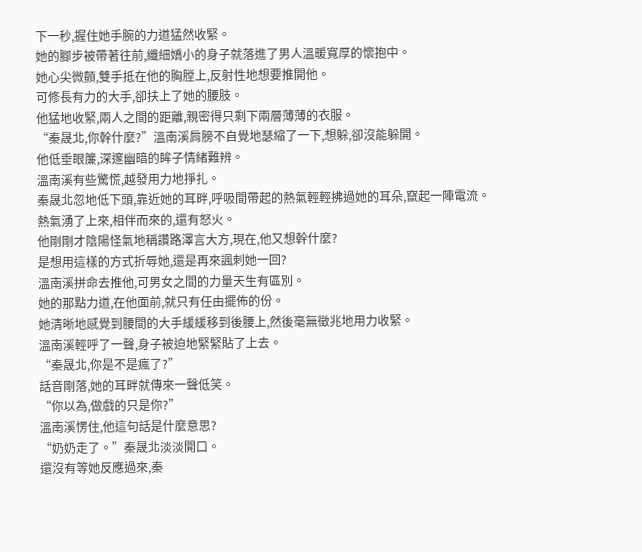下一秒,握住她手腕的力道猛然收緊。
她的腳步被帶著往前,纖細嬌小的身子就落進了男人溫暖寬厚的懷抱中。
她心尖微顫,雙手抵在他的胸膛上,反射性地想要推開他。
可修長有力的大手,卻扶上了她的腰肢。
他猛地收緊,兩人之間的距離,親密得只剩下兩層薄薄的衣服。
“秦晟北,你幹什麼?”溫南溪肩膀不自覺地瑟縮了一下,想躲,卻沒能躲開。
他低垂眼簾,深邃幽暗的眸子情緒難辨。
溫南溪有些驚慌,越發用力地掙扎。
秦晟北忽地低下頭,靠近她的耳畔,呼吸間帶起的熱氣輕輕拂過她的耳朵,竄起一陣電流。
熱氣湧了上來,相伴而來的,還有怒火。
他剛剛才陰陽怪氣地稱讚路澤言大方,現在,他又想幹什麼?
是想用這樣的方式折辱她,還是再來諷刺她一回?
溫南溪拼命去推他,可男女之間的力量天生有區別。
她的那點力道,在他面前,就只有任由擺佈的份。
她清晰地感覺到腰間的大手緩緩移到後腰上,然後毫無徵兆地用力收緊。
溫南溪輕呼了一聲,身子被迫地緊緊貼了上去。
“秦晟北,你是不是瘋了?”
話音剛落,她的耳畔就傳來一聲低笑。
“你以為,做戲的只是你?”
溫南溪愣住,他這句話是什麼意思?
“奶奶走了。”秦晟北淡淡開口。
還沒有等她反應過來,秦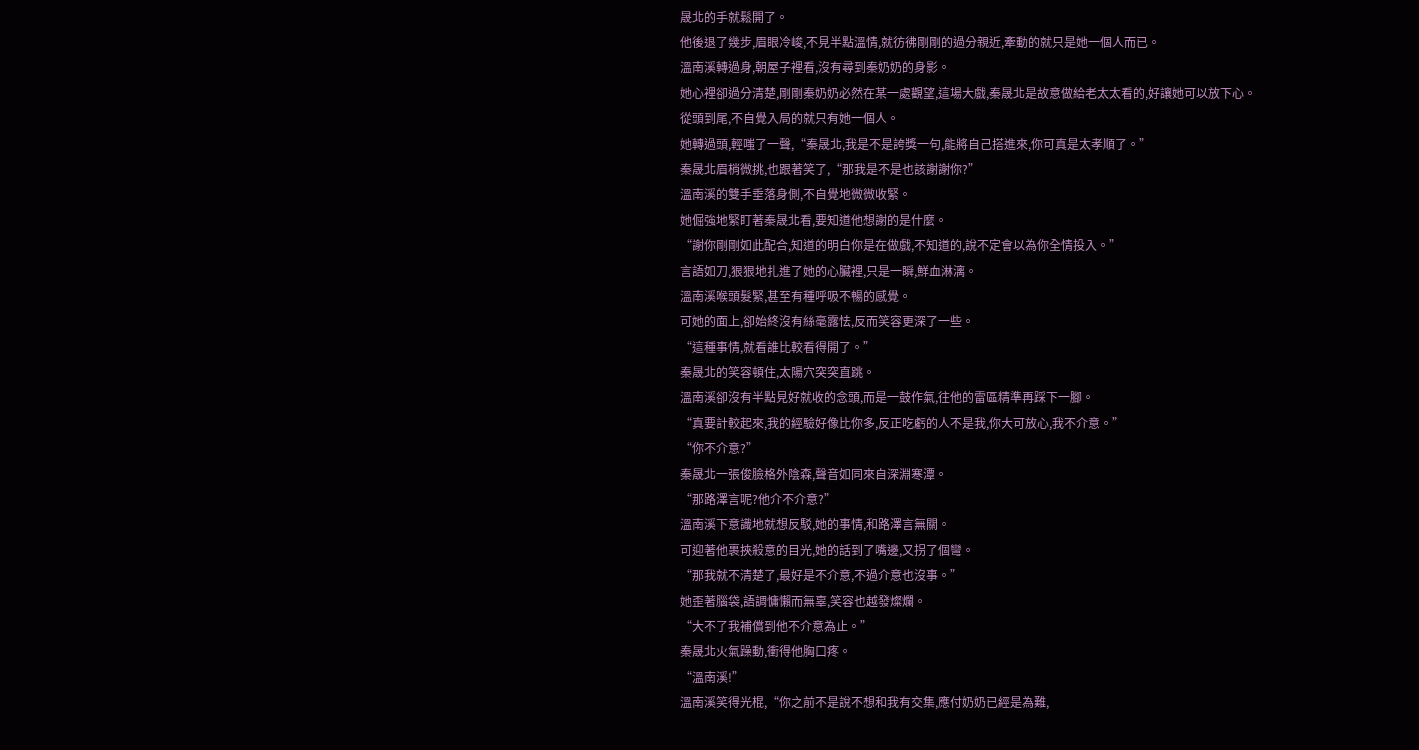晟北的手就鬆開了。
他後退了幾步,眉眼冷峻,不見半點溫情,就彷彿剛剛的過分親近,牽動的就只是她一個人而已。
溫南溪轉過身,朝屋子裡看,沒有尋到秦奶奶的身影。
她心裡卻過分清楚,剛剛秦奶奶必然在某一處觀望,這場大戲,秦晟北是故意做給老太太看的,好讓她可以放下心。
從頭到尾,不自覺入局的就只有她一個人。
她轉過頭,輕嗤了一聲,“秦晟北,我是不是誇獎一句,能將自己搭進來,你可真是太孝順了。”
秦晟北眉梢微挑,也跟著笑了,“那我是不是也該謝謝你?”
溫南溪的雙手垂落身側,不自覺地微微收緊。
她倔強地緊盯著秦晟北看,要知道他想謝的是什麼。
“謝你剛剛如此配合,知道的明白你是在做戲,不知道的,說不定會以為你全情投入。”
言語如刀,狠狠地扎進了她的心臟裡,只是一瞬,鮮血淋漓。
溫南溪喉頭髮緊,甚至有種呼吸不暢的感覺。
可她的面上,卻始終沒有絲毫露怯,反而笑容更深了一些。
“這種事情,就看誰比較看得開了。”
秦晟北的笑容頓住,太陽穴突突直跳。
溫南溪卻沒有半點見好就收的念頭,而是一鼓作氣,往他的雷區精準再踩下一腳。
“真要計較起來,我的經驗好像比你多,反正吃虧的人不是我,你大可放心,我不介意。”
“你不介意?”
秦晟北一張俊臉格外陰森,聲音如同來自深淵寒潭。
“那路澤言呢?他介不介意?”
溫南溪下意識地就想反駁,她的事情,和路澤言無關。
可迎著他裹挾殺意的目光,她的話到了嘴邊,又拐了個彎。
“那我就不清楚了,最好是不介意,不過介意也沒事。”
她歪著腦袋,語調慵懶而無辜,笑容也越發燦爛。
“大不了我補償到他不介意為止。”
秦晟北火氣躁動,衝得他胸口疼。
“溫南溪!”
溫南溪笑得光棍,“你之前不是說不想和我有交集,應付奶奶已經是為難,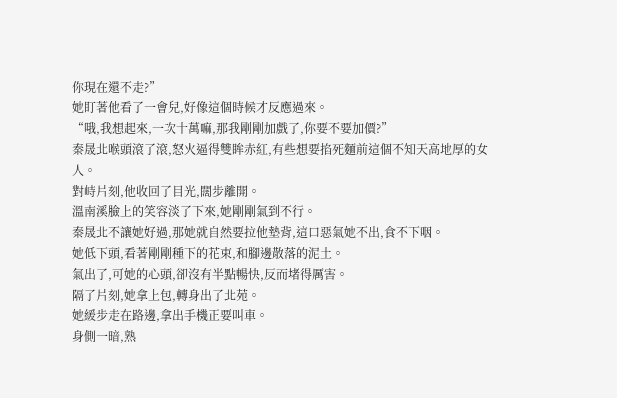你現在還不走?”
她盯著他看了一會兒,好像這個時候才反應過來。
“哦,我想起來,一次十萬嘛,那我剛剛加戲了,你要不要加價?”
秦晟北喉頭滾了滾,怒火逼得雙眸赤紅,有些想要掐死麵前這個不知天高地厚的女人。
對峙片刻,他收回了目光,闊步離開。
溫南溪臉上的笑容淡了下來,她剛剛氣到不行。
秦晟北不讓她好過,那她就自然要拉他墊背,這口惡氣她不出,食不下咽。
她低下頭,看著剛剛種下的花束,和腳邊散落的泥土。
氣出了,可她的心頭,卻沒有半點暢快,反而堵得厲害。
隔了片刻,她拿上包,轉身出了北苑。
她緩步走在路邊,拿出手機正要叫車。
身側一暗,熟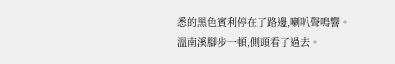悉的黑色賓利停在了路邊,喇叭聲鳴響。
溫南溪腳步一頓,側頭看了過去。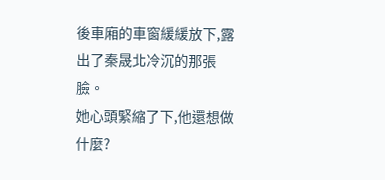後車廂的車窗緩緩放下,露出了秦晟北冷沉的那張臉。
她心頭緊縮了下,他還想做什麼?